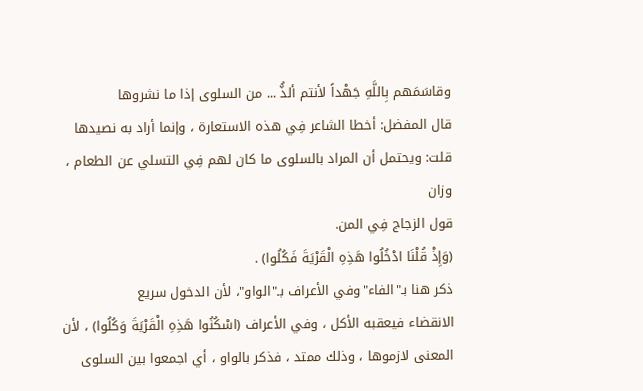وقاسَمَهم بِاللَّهِ جَهْداً لأنتم ألذُّ ... من السلوى إذا ما نشروها
قال المفضل: أخطا الشاعر فِي هذه الاستعارة ، وإنما أراد به نصيدها
قلت: ويحتمل أن المراد بالسلوى ما كان لهم فِي التسلي عن الطعام ، وزان
قول الزجاج فِي المن.
(وَإِذْ قُلْنَا ادْخُلُوا هَذِهِ الْقَرْيَةَ فَكُلُوا) .
ذكر هنا بـ"الفاء"وفي الأعراف بـ"الواو"، لأن الدخول سريع
الانقضاء فيعقبه الأكل ، وفي الأعراف (اسْكُنُوا هَذِهِ الْقَرْيَةَ وَكُلُوا) ، لأن
المعنى لازموها ، وذلك ممتد ، فذكر بالواو ، أي اجمعوا بين السلوى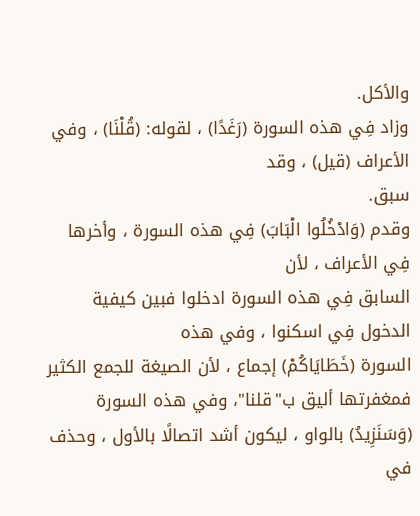والأكل.
وزاد فِي هذه السورة (رَغَدًا) ، لقوله: (قُلْنَا) ، وفي الأعراف (قيل) ، وقد
سبق.
وقدم (وَادْخُلُوا الْبَابَ) فِي هذه السورة ، وأخرها فِي الأعراف ، لأن
السابق فِي هذه السورة ادخلوا فبين كيفية الدخول فِي اسكنوا ، وفي هذه
السورة (خَطَايَاكُمْ) إجماع ، لأن الصيغة للجمع الكثير فمغفرتها أليق ب"قلنا"، وفي هذه السورة (وَسَنَزِيدُ) بالواو ، ليكون أشد اتصالًا بالأول ، وحذف في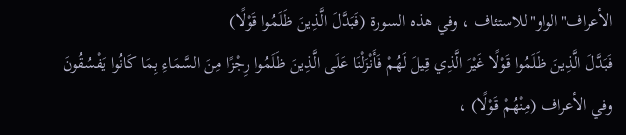الأعراف"الواو"للاستئاف ، وفي هذه السورة (فَبَدَّلَ الَّذِينَ ظَلَمُوا قَوْلًا)
فَبَدَّلَ الَّذِينَ ظَلَمُوا قَوْلًا غَيْرَ الَّذِي قِيلَ لَهُمْ فَأَنْزَلْنَا عَلَى الَّذِينَ ظَلَمُوا رِجْزًا مِنَ السَّمَاءِ بِمَا كَانُوا يَفْسُقُونَ
وفي الأعراف (مِنْهُمْ قَوْلًا) ،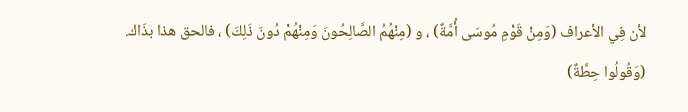لأن فِي الأعراف (وَمِنْ قَوْمِ مُوسَى أُمَّةٌ) ، و (مِنْهُمُ الصَّالِحُونَ وَمِنْهُمْ دُونَ ذَلِكَ) ، فالحق هذا بذَاك.
(وَقُولُوا حِطَّةٌ)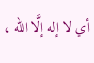أي لا إله إلَّا الله ،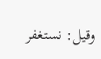وقيل: نستغفر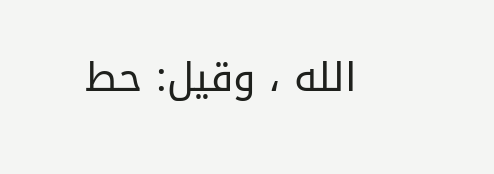الله ، وقيل: حط